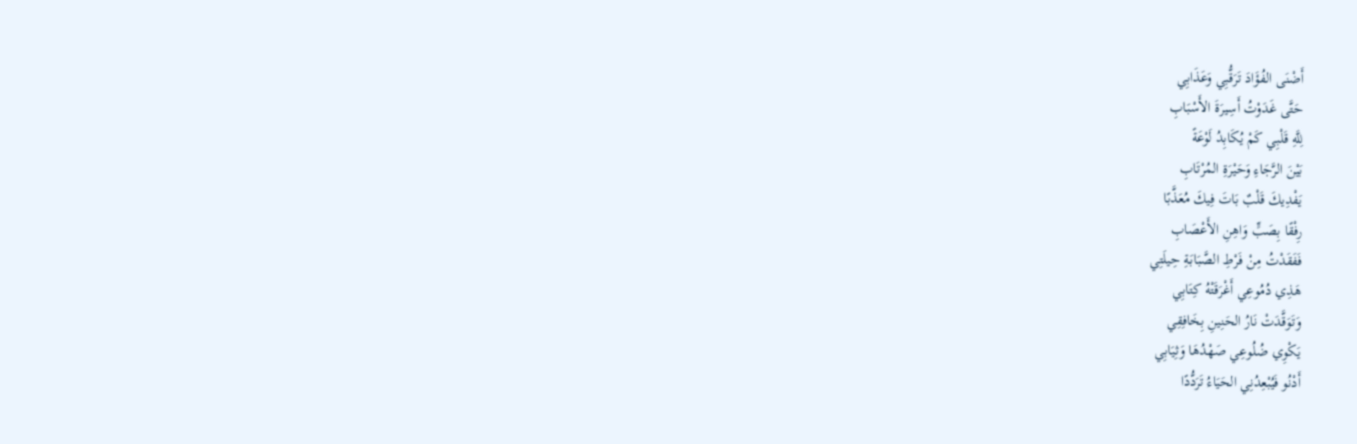أَضْنَى الفُؤَادَ تَرَقُّبِي وَعَذَابِي
حَتَّى غَدَوْتُ أَسِيرَةَ الأَسْبَابِ
لِلَّهِ قَلْبِي كَمْ يُكَابِدُ لَوْعَةً
بَيْنَ الرَّجَاءِ وَحَيْرَةِ المُرْتَابِ
يَفْدِيكَ قَلْبٌ بَاتَ فِيكَ مُعَذَّبًا
رِفْقًا بِصَبٍّ وَاهِنِ الأَعْصَابِ
فَفَقَدْتُ مِنْ فَرْطِ الصَّبَابَةِ حِيلَتِي
هَذِي دُمُوعِي أَغْرَقَتْهُ كِتَابِي
وَتَوَقَّدَتْ نَارُ الحَنِينِ بِخَافِقِي
يَكْوِي ضُلُوعِي صَهْدُهَا وَثِيَابِي
أَدْنُو فَيُبْعِدُنِي الحَيَاءُ تَرَدُّدًا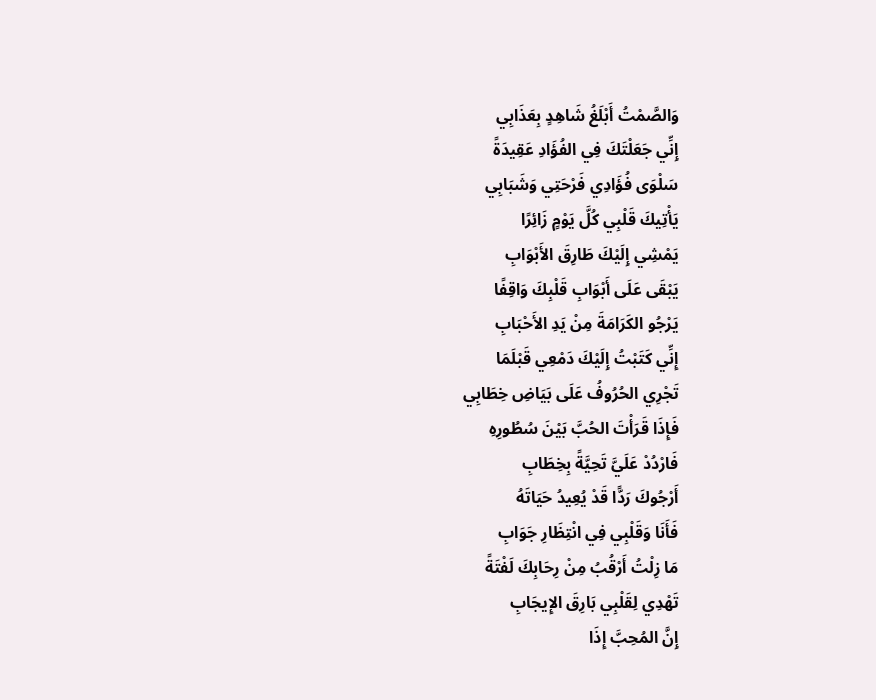وَالصَّمْتُ أَبْلَغُ شَاهِدٍ بِعَذَابِي
إِنِّي جَعَلْتَكَ فِي الفُؤَادِ عَقِيدَةً
سَلْوَى فُؤَادِي فَرْحَتِي وَشَبَابِي
يَأْتِيكَ قَلْبِي كُلَّ يَوْمٍ زَائِرًا
يَمْشِي إِلَيْكَ طَارِقَ الأَبْوَابِ
يَبْقَى عَلَى أَبْوَابِ قَلْبِكَ وَاقِفًا
يَرْجُو الكَرَامَةَ مِنْ يَدِ الأَحْبَابِ
إِنِّي كَتَبْتُ إِلَيْكَ دَمْعِي قَبْلَمَا
تَجْرِي الحُرُوفُ عَلَى بَيَاضِ خِطَابِي
فَإِذَا قَرَأْتَ الحُبَّ بَيْنَ سُطُورِهِ
فَارْدُدْ عَلَيَّ تَحِيَّةً بِخِطَابِ
أَرْجُوكَ رَدًّا قَدْ يُعِيدُ حَيَاتَهُ
فَأَنَا وَقَلْبِي فِي انْتِظَارِ جَوَابِ
مَا زِلْتُ أَرْقُبُ مِنْ رِحَابِكَ لَفْتَةً
تَهْدِي لِقَلْبِي بَارِقَ الإِيجَابِ
إِنَّ المُحِبَّ إِذَا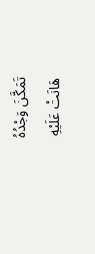تَمَكَّنَ وَجْدُهُ
هَانَتْ عَلَيْهِ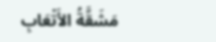مَشَقَّةُ الأَتْعَابِ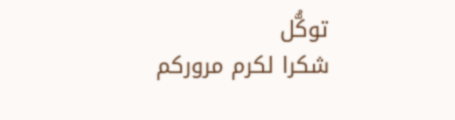توكُّل
شكرا لكرم مروركم